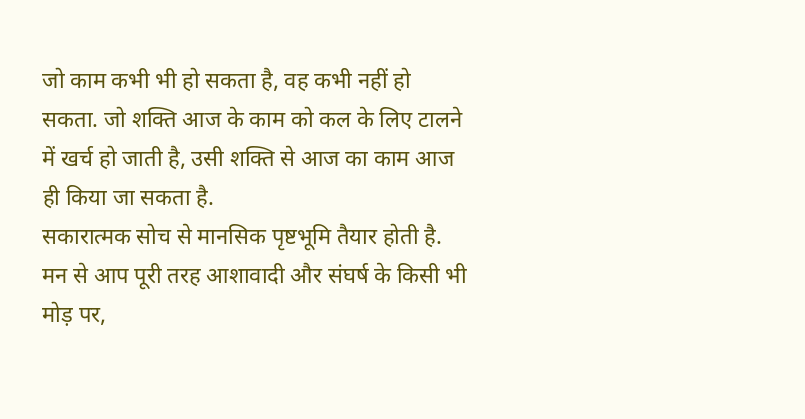जो काम कभी भी हो सकता है, वह कभी नहीं हो सकता. जो शक्ति आज के काम को कल के लिए टालने में खर्च हो जाती है, उसी शक्ति से आज का काम आज ही किया जा सकता है.
सकारात्मक सोच से मानसिक पृष्टभूमि तैयार होती है. मन से आप पूरी तरह आशावादी और संघर्ष के किसी भी मोड़ पर,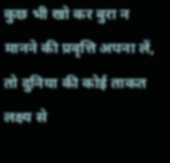कुछ भी खो कर बुरा न मानने की प्रवृत्ति अपना लें, तो दुनिया की कोई ताकत लक्ष्य से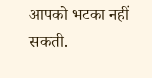आपको भटका नहीं सकती.